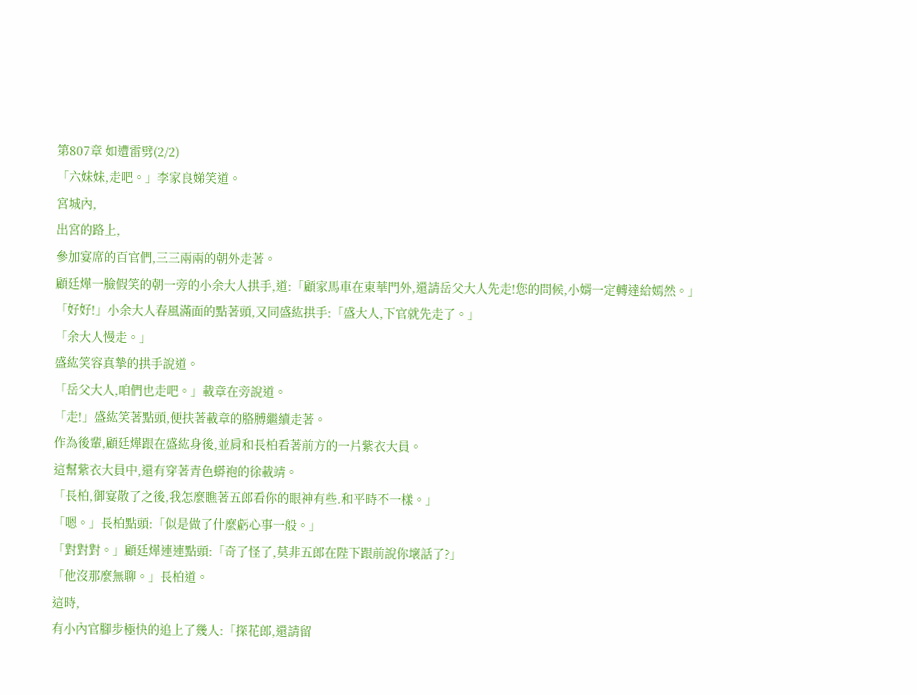第807章 如遭雷劈(2/2)
「六妹妹,走吧。」李家良娣笑道。
宮城內,
出宮的路上,
參加宴席的百官們,三三兩兩的朝外走著。
顧廷燁一臉假笑的朝一旁的小余大人拱手,道:「顧家馬車在東華門外,還請岳父大人先走!您的問候,小婿一定轉達給嫣然。」
「好好!」小余大人春風滿面的點著頭,又同盛紘拱手:「盛大人,下官就先走了。」
「余大人慢走。」
盛紘笑容真摯的拱手說道。
「岳父大人,咱們也走吧。」載章在旁說道。
「走!」盛紘笑著點頭,便扶著載章的胳膊繼續走著。
作為後輩,顧廷燁跟在盛紘身後,並肩和長柏看著前方的一片紫衣大員。
這幫紫衣大員中,還有穿著青色蟒袍的徐載靖。
「長柏,御宴散了之後,我怎麼瞧著五郎看你的眼神有些.和平時不一樣。」
「嗯。」長柏點頭:「似是做了什麼虧心事一般。」
「對對對。」顧廷燁連連點頭:「奇了怪了,莫非五郎在陛下跟前說你壞話了?」
「他沒那麼無聊。」長柏道。
這時,
有小內官腳步極快的追上了幾人:「探花郎,還請留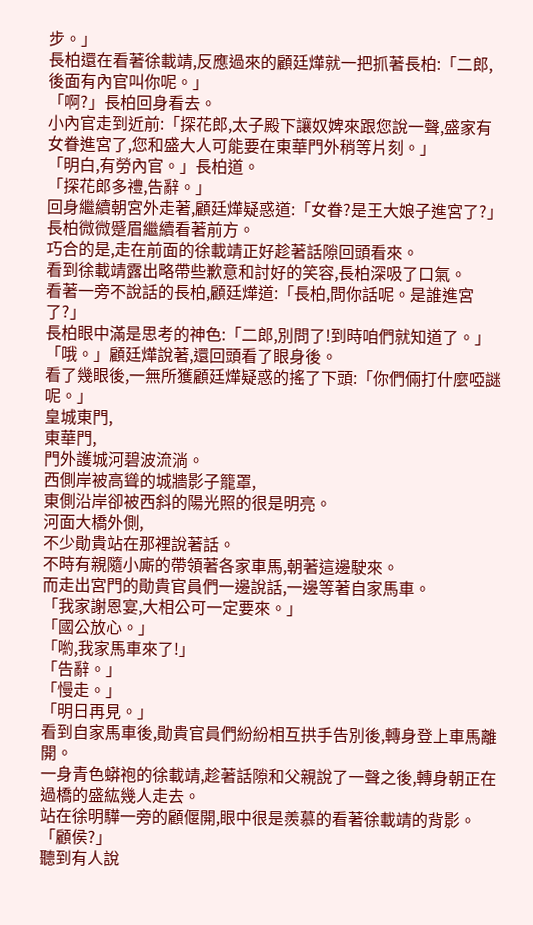步。」
長柏還在看著徐載靖,反應過來的顧廷燁就一把抓著長柏:「二郎,後面有內官叫你呢。」
「啊?」長柏回身看去。
小內官走到近前:「探花郎,太子殿下讓奴婢來跟您說一聲,盛家有女眷進宮了,您和盛大人可能要在東華門外稍等片刻。」
「明白,有勞內官。」長柏道。
「探花郎多禮,告辭。」
回身繼續朝宮外走著,顧廷燁疑惑道:「女眷?是王大娘子進宮了?」
長柏微微蹙眉繼續看著前方。
巧合的是,走在前面的徐載靖正好趁著話隙回頭看來。
看到徐載靖露出略帶些歉意和討好的笑容,長柏深吸了口氣。
看著一旁不說話的長柏,顧廷燁道:「長柏,問你話呢。是誰進宮了?」
長柏眼中滿是思考的神色:「二郎,別問了!到時咱們就知道了。」
「哦。」顧廷燁說著,還回頭看了眼身後。
看了幾眼後,一無所獲顧廷燁疑惑的搖了下頭:「你們倆打什麼啞謎呢。」
皇城東門,
東華門,
門外護城河碧波流淌。
西側岸被高聳的城牆影子籠罩,
東側沿岸卻被西斜的陽光照的很是明亮。
河面大橋外側,
不少勛貴站在那裡說著話。
不時有親隨小廝的帶領著各家車馬,朝著這邊駛來。
而走出宮門的勛貴官員們一邊說話,一邊等著自家馬車。
「我家謝恩宴,大相公可一定要來。」
「國公放心。」
「喲,我家馬車來了!」
「告辭。」
「慢走。」
「明日再見。」
看到自家馬車後,勛貴官員們紛紛相互拱手告別後,轉身登上車馬離開。
一身青色蟒袍的徐載靖,趁著話隙和父親說了一聲之後,轉身朝正在過橋的盛紘幾人走去。
站在徐明驊一旁的顧偃開,眼中很是羨慕的看著徐載靖的背影。
「顧侯?」
聽到有人說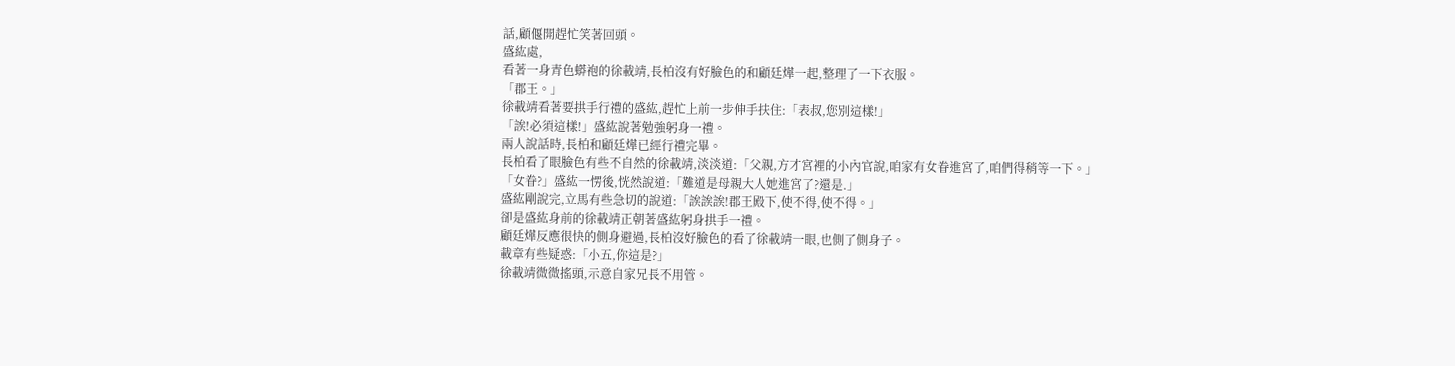話,顧偃開趕忙笑著回頭。
盛紘處,
看著一身青色蟒袍的徐載靖,長柏沒有好臉色的和顧廷燁一起,整理了一下衣服。
「郡王。」
徐載靖看著要拱手行禮的盛紘,趕忙上前一步伸手扶住:「表叔,您別這樣!」
「誒!必須這樣!」盛紘說著勉強躬身一禮。
兩人說話時,長柏和顧廷燁已經行禮完畢。
長柏看了眼臉色有些不自然的徐載靖,淡淡道:「父親,方才宮裡的小內官說,咱家有女眷進宮了,咱們得稍等一下。」
「女眷?」盛紘一愣後,恍然說道:「難道是母親大人她進宮了?還是.」
盛紘剛說完,立馬有些急切的說道:「誒誒誒!郡王殿下,使不得,使不得。」
卻是盛紘身前的徐載靖正朝著盛紘躬身拱手一禮。
顧廷燁反應很快的側身避過,長柏沒好臉色的看了徐載靖一眼,也側了側身子。
載章有些疑惑:「小五,你這是?」
徐載靖微微搖頭,示意自家兄長不用管。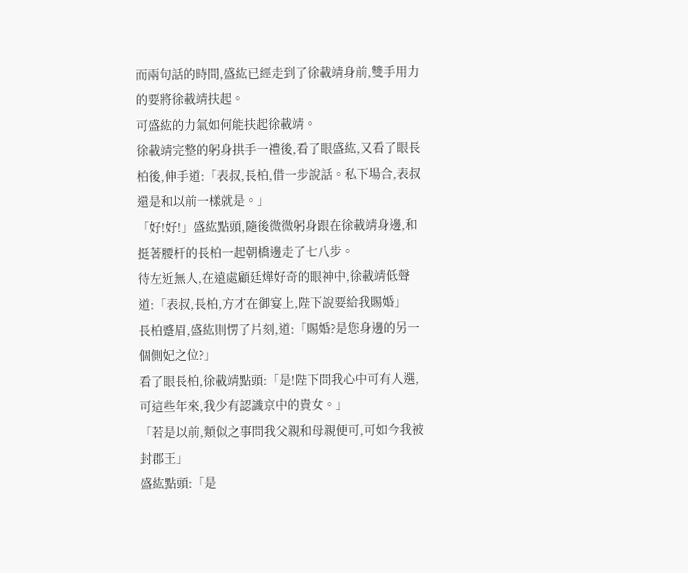而兩句話的時間,盛紘已經走到了徐載靖身前,雙手用力的要將徐載靖扶起。
可盛紘的力氣如何能扶起徐載靖。
徐載靖完整的躬身拱手一禮後,看了眼盛紘,又看了眼長柏後,伸手道:「表叔,長柏,借一步說話。私下場合,表叔還是和以前一樣就是。」
「好!好!」盛紘點頭,隨後微微躬身跟在徐載靖身邊,和挺著腰杆的長柏一起朝橋邊走了七八步。
待左近無人,在遠處顧廷燁好奇的眼神中,徐載靖低聲道:「表叔,長柏,方才在御宴上,陛下說要給我賜婚」
長柏蹙眉,盛紘則愣了片刻,道:「賜婚?是您身邊的另一個側妃之位?」
看了眼長柏,徐載靖點頭:「是!陛下問我心中可有人選,可這些年來,我少有認識京中的貴女。」
「若是以前,類似之事問我父親和母親便可,可如今我被封郡王」
盛紘點頭:「是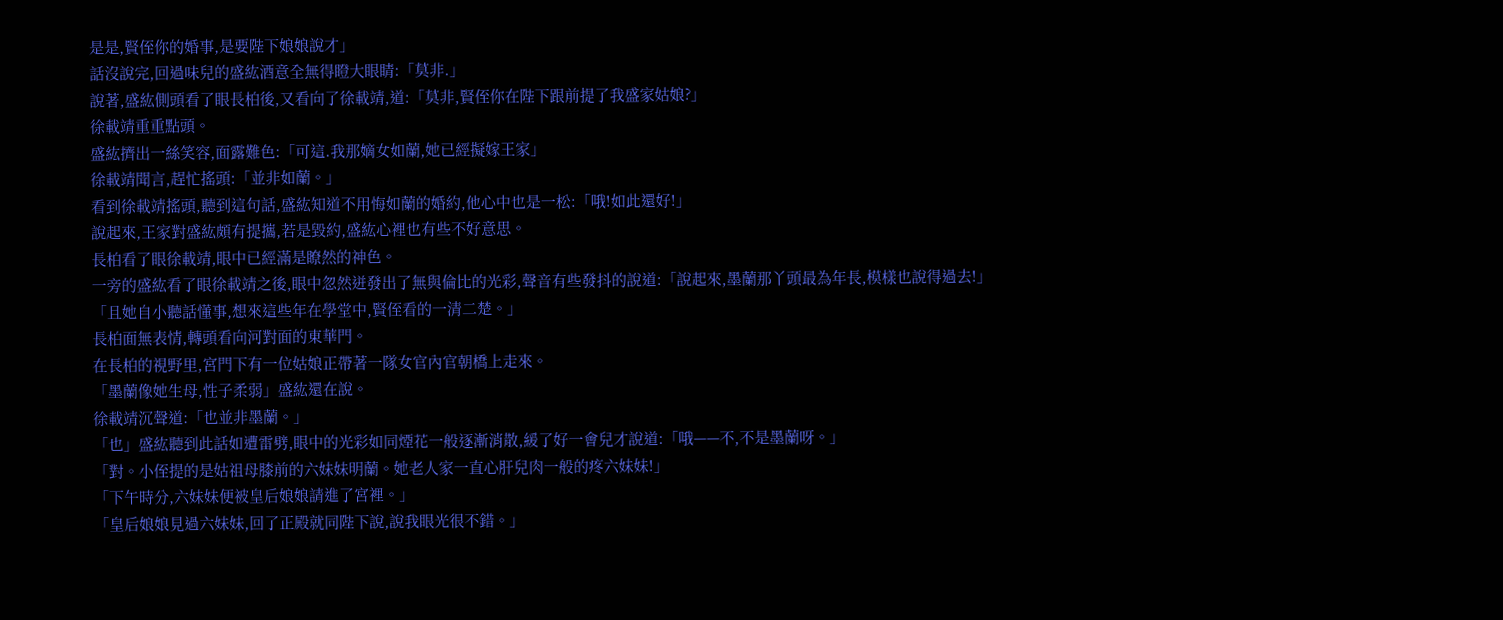是是,賢侄你的婚事,是要陛下娘娘說才」
話沒說完,回過味兒的盛紘酒意全無得瞪大眼睛:「莫非.」
說著,盛紘側頭看了眼長柏後,又看向了徐載靖,道:「莫非,賢侄你在陛下跟前提了我盛家姑娘?」
徐載靖重重點頭。
盛紘擠出一絲笑容,面露難色:「可這.我那嫡女如蘭,她已經擬嫁王家」
徐載靖聞言,趕忙搖頭:「並非如蘭。」
看到徐載靖搖頭,聽到這句話,盛紘知道不用悔如蘭的婚約,他心中也是一松:「哦!如此還好!」
說起來,王家對盛紘頗有提攜,若是毀約,盛紘心裡也有些不好意思。
長柏看了眼徐載靖,眼中已經滿是瞭然的神色。
一旁的盛紘看了眼徐載靖之後,眼中忽然迸發出了無與倫比的光彩,聲音有些發抖的說道:「說起來,墨蘭那丫頭最為年長,模樣也說得過去!」
「且她自小聽話懂事,想來這些年在學堂中,賢侄看的一清二楚。」
長柏面無表情,轉頭看向河對面的東華門。
在長柏的視野里,宮門下有一位姑娘正帶著一隊女官內官朝橋上走來。
「墨蘭像她生母,性子柔弱」盛紘還在說。
徐載靖沉聲道:「也並非墨蘭。」
「也」盛紘聽到此話如遭雷劈,眼中的光彩如同煙花一般逐漸消散,緩了好一會兒才說道:「哦——不,不是墨蘭呀。」
「對。小侄提的是姑祖母膝前的六妹妹明蘭。她老人家一直心肝兒肉一般的疼六妹妹!」
「下午時分,六妹妹便被皇后娘娘請進了宮裡。」
「皇后娘娘見過六妹妹,回了正殿就同陛下說,說我眼光很不錯。」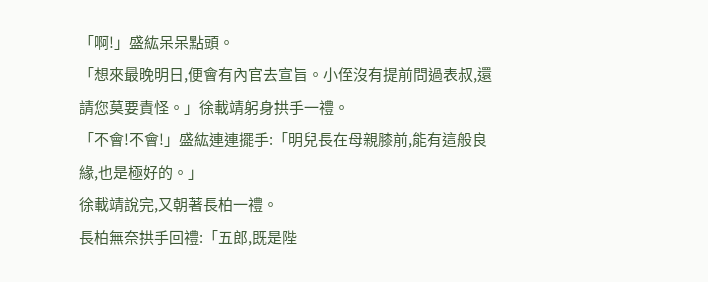「啊!」盛紘呆呆點頭。
「想來最晚明日,便會有內官去宣旨。小侄沒有提前問過表叔,還請您莫要責怪。」徐載靖躬身拱手一禮。
「不會!不會!」盛紘連連擺手:「明兒長在母親膝前,能有這般良緣,也是極好的。」
徐載靖說完,又朝著長柏一禮。
長柏無奈拱手回禮:「五郎,既是陛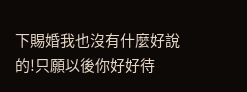下賜婚我也沒有什麼好說的!只願以後你好好待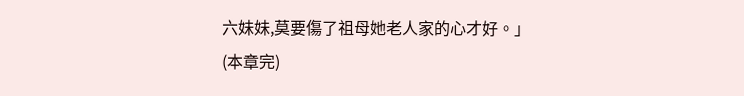六妹妹,莫要傷了祖母她老人家的心才好。」
(本章完)